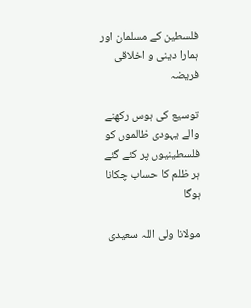فلسطین کے مسلمان اور ہمارا دینی و اخلاقی فریضہ

توسیع کی ہوس رکھنے والے یہودی ظالموں کو فلسطینیوں پر کئے گئے ہر ظلم کا حساب چکانا ہوگا

مولانا ولی اللہ سعیدی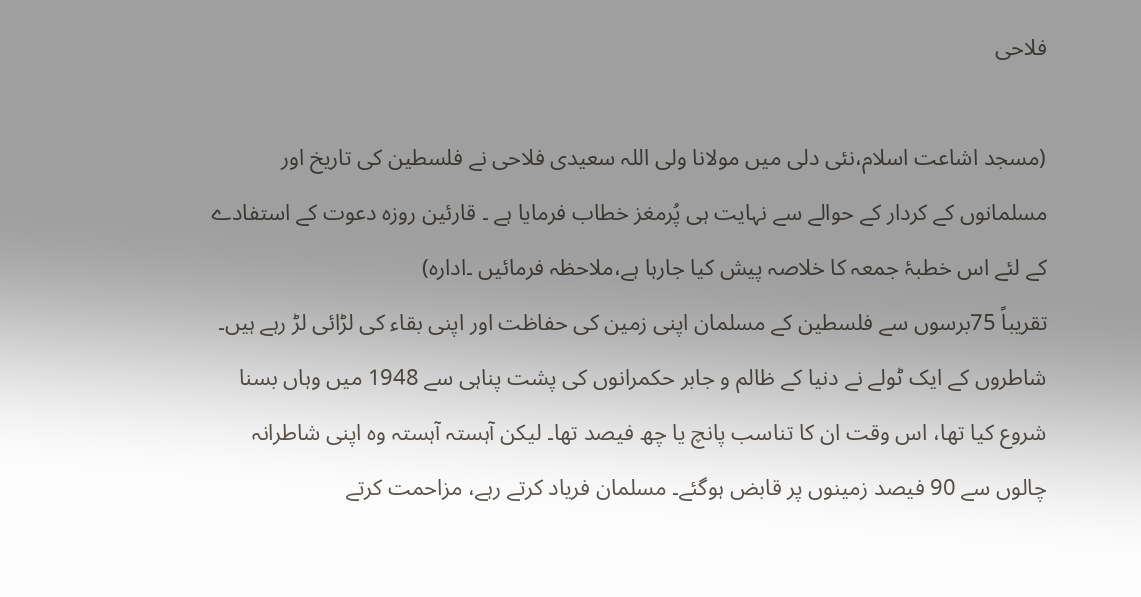فلاحی

(مسجد اشاعت اسلام،نئی دلی میں مولانا ولی اللہ سعیدی فلاحی نے فلسطین کی تاریخ اور مسلمانوں کے کردار کے حوالے سے نہایت ہی پُرمغز خطاب فرمایا ہے ۔ قارئین روزہ دعوت کے استفادے کے لئے اس خطبۂ جمعہ کا خلاصہ پیش کیا جارہا ہے،ملاحظہ فرمائیں ۔ادارہ)
تقریباً 75برسوں سے فلسطین کے مسلمان اپنی زمین کی حفاظت اور اپنی بقاء کی لڑائی لڑ رہے ہیں۔ شاطروں کے ایک ٹولے نے دنیا کے ظالم و جابر حکمرانوں کی پشت پناہی سے 1948 میں وہاں بسنا شروع کیا تھا، اس وقت ان کا تناسب پانچ یا چھ فیصد تھا۔ لیکن آہستہ آہستہ وہ اپنی شاطرانہ چالوں سے 90 فیصد زمینوں پر قابض ہوگئے۔ مسلمان فریاد کرتے رہے، مزاحمت کرتے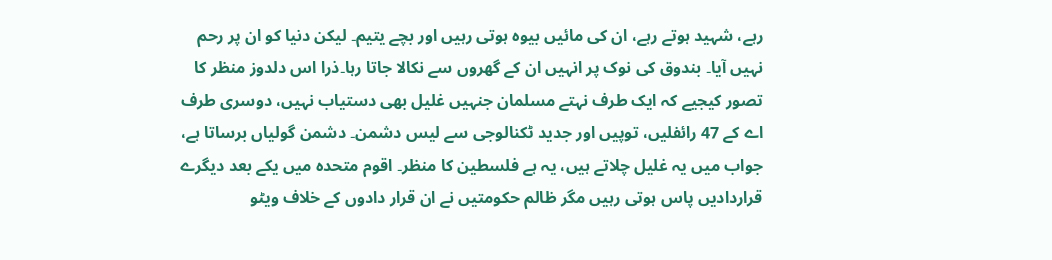رہے، شہید ہوتے رہے، ان کی مائیں بیوہ ہوتی رہیں اور بچے یتیم۔ لیکن دنیا کو ان پر رحم نہیں آیا۔ بندوق کی نوک پر انہیں ان کے گھروں سے نکالا جاتا رہا۔ذرا اس دلدوز منظر کا تصور کیجیے کہ ایک طرف نہتے مسلمان جنہیں غلیل بھی دستیاب نہیں، دوسری طرف اے کے 47 رائفلیں، توپیں اور جدید ٹکنالوجی سے لیس دشمن۔ دشمن گولیاں برساتا ہے، جواب میں یہ غلیل چلاتے ہیں، یہ ہے فلسطین کا منظر۔ اقوم متحدہ میں یکے بعد دیگرے قراردادیں پاس ہوتی رہیں مگر ظالم حکومتیں نے ان قرار دادوں کے خلاف ویٹو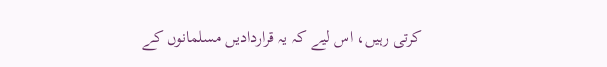کرتی رہیں، اس لیے کہ یہ قراردادیں مسلمانوں کے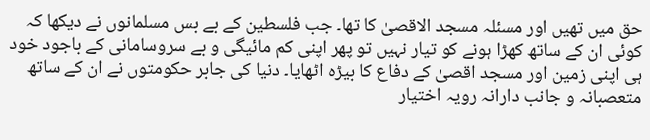حق میں تھیں اور مسئلہ مسجد الاقصیٰ کا تھا۔ جب فلسطین کے بے بس مسلمانوں نے دیکھا کہ کوئی ان کے ساتھ کھڑا ہونے کو تیار نہیں تو پھر اپنی کم مائیگی و بے سروسامانی کے باجود خود ہی اپنی زمین اور مسجد اقصیٰ کے دفاع کا بیڑہ اٹھایا۔ دنیا کی جابر حکومتوں نے ان کے ساتھ متعصبانہ و جانب دارانہ رویہ اختیار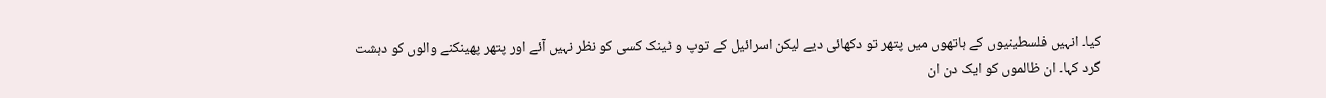کیا۔ انہیں فلسطینیوں کے ہاتھوں میں پتھر تو دکھائی دیے لیکن اسرائیل کے توپ و ٹینک کسی کو نظر نہیں آئے اور پتھر پھینکنے والوں کو دہشت گرد کہا۔ ان ظالموں کو ایک دن ان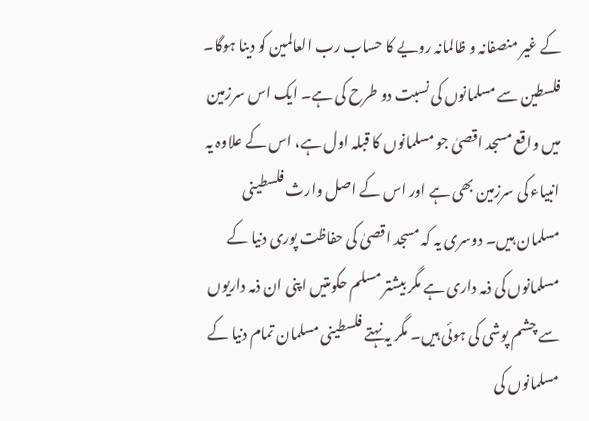کے غیر منصفانہ و ظالمانہ رویے کا حساب رب العالمین کو دینا ہوگا۔
فلسطین سے مسلمانوں کی نسبت دو طرح کی ہے۔ ایک اس سرزمین میں واقع مسجد اقصیٰ جو مسلمانوں کا قبلہ اول ہے، اس کے علاوہ یہ انبیاء کی سرزمین بھی ہے اور اس کے اصل وارث فلسطینی مسلمان ہیں۔ دوسری یہ کہ مسجد اقصیٰ کی حفاظت پوری دنیا کے مسلمانوں کی ذمہ داری ہے مگر بیشتر مسلم حکومتیں اپنی ان ذمہ داریوں سے چشم پوشی کی ہوئی ہیں۔ مگر یہ نہتے فلسطینی مسلمان تمام دنیا کے مسلمانوں کی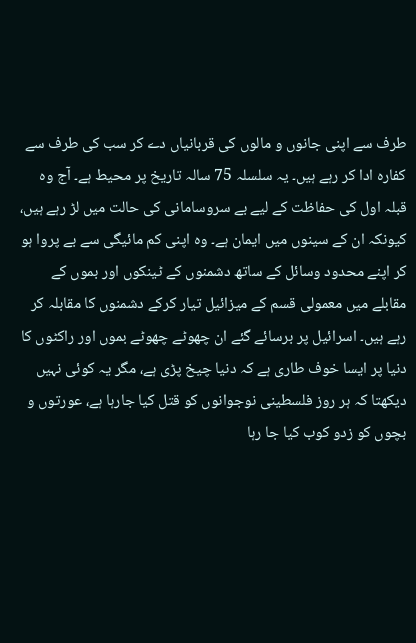طرف سے اپنی جانوں و مالوں کی قربانیاں دے کر سب کی طرف سے کفارہ ادا کر رہے ہیں۔ یہ سلسلہ 75 سالہ تاریخ پر محیط ہے۔ آج وہ قبلہ اول کی حفاظت کے لیے بے سروسامانی کی حالت میں لڑ رہے ہیں، کیونکہ ان کے سینوں میں ایمان ہے۔ وہ اپنی کم مائیگی سے بے پروا ہو کر اپنے محدود وسائل کے ساتھ دشمنوں کے ٹینکوں اور بموں کے مقابلے میں معمولی قسم کے میزائیل تیار کرکے دشمنوں کا مقابلہ کر رہے ہیں۔ اسرائیل پر برسائے گئے ان چھوٹے چھوٹے بموں اور راکٹوں کا دنیا پر ایسا خوف طاری ہے کہ دنیا چیخ پڑی ہے، مگر یہ کوئی نہیں دیکھتا کہ ہر روز فلسطینی نوجوانوں کو قتل کیا جارہا ہے، عورتوں و بچوں کو زدو کوب کیا جا رہا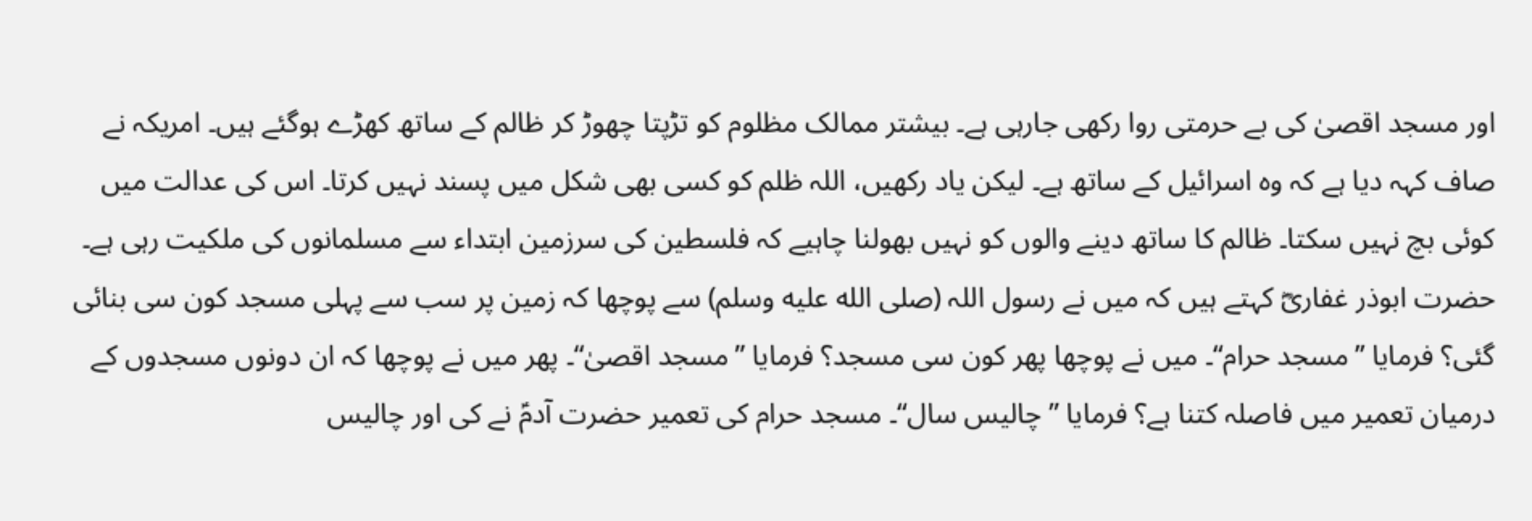اور مسجد اقصیٰ کی بے حرمتی روا رکھی جارہی ہے۔ بیشتر ممالک مظلوم کو تڑپتا چھوڑ کر ظالم کے ساتھ کھڑے ہوگئے ہیں۔ امریکہ نے صاف کہہ دیا ہے کہ وہ اسرائیل کے ساتھ ہے۔ لیکن یاد رکھیں، اللہ ظلم کو کسی بھی شکل میں پسند نہیں کرتا۔ اس کی عدالت میں کوئی بچ نہیں سکتا۔ ظالم کا ساتھ دینے والوں کو نہیں بھولنا چاہیے کہ فلسطین کی سرزمین ابتداء سے مسلمانوں کی ملکیت رہی ہے۔ حضرت ابوذر غفاریؓ کہتے ہیں کہ میں نے رسول اللہ (صلى الله عليه وسلم) سے پوچھا کہ زمین پر سب سے پہلی مسجد کون سی بنائی گئی؟ فرمایا ’’مسجد حرام“۔ میں نے پوچھا پھر کون سی مسجد؟ فرمایا ”مسجد اقصیٰ“۔ پھر میں نے پوچھا کہ ان دونوں مسجدوں کے درمیان تعمیر میں فاصلہ کتنا ہے؟ فرمایا ”چالیس سال“۔ مسجد حرام کی تعمیر حضرت آدمؑ نے کی اور چالیس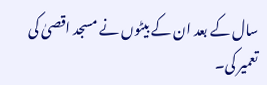سال کے بعد ان کے بیٹوں نے مسجد اقصیٰ کی تعمیر کی۔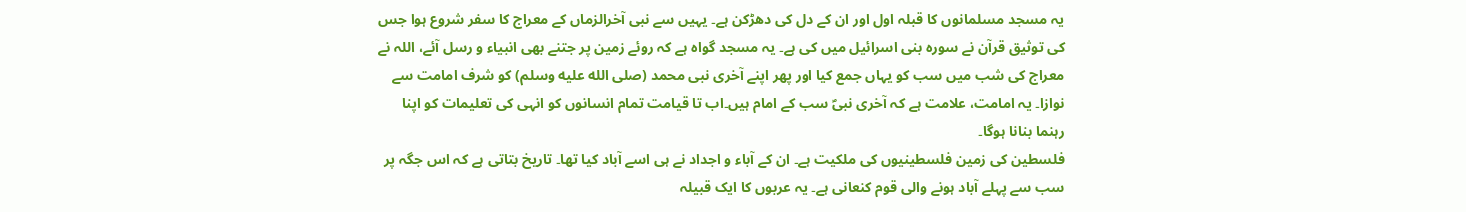یہ مسجد مسلمانوں کا قبلہ اول اور ان کے دل کی دھڑکن ہے۔ یہیں سے نبی آخرالزماں کے معراج کا سفر شروع ہوا جس کی توثیق قرآن نے سورہ بنی اسرائیل میں کی ہے۔ یہ مسجد گواہ ہے کہ روئے زمین پر جتنے بھی انبیاء و رسل آئے، اللہ نے معراج کی شب میں سب کو یہاں جمع کیا اور پھر اپنے آخری نبی محمد (صلى الله عليه وسلم) کو شرف امامت سے نوازا۔ یہ امامت، علامت ہے کہ آخری نبیؐ سب کے امام ہیں۔اب تا قیامت تمام انسانوں کو انہی کی تعلیمات کو اپنا رہنما بنانا ہوگا۔
فلسطین کی زمین فلسطینیوں کی ملکیت ہے۔ ان کے آباء و اجداد نے ہی اسے آباد کیا تھا۔ تاریخ بتاتی ہے کہ اس جگہ پر سب سے پہلے آباد ہونے والی قوم کنعانی ہے۔ یہ عربوں کا ایک قبیلہ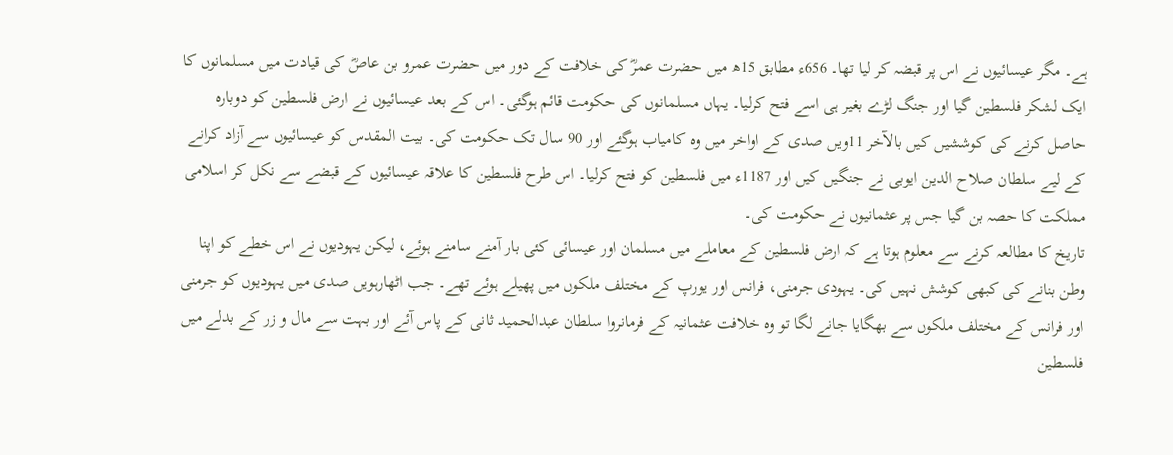ہے۔ مگر عیسائیوں نے اس پر قبضہ کر لیا تھا۔ 656ء مطابق 15ھ میں حضرت عمرؓ کی خلافت کے دور میں حضرت عمرو بن عاصؓ کی قیادت میں مسلمانوں کا ایک لشکر فلسطین گیا اور جنگ لڑے بغیر ہی اسے فتح کرلیا۔ یہاں مسلمانوں کی حکومت قائم ہوگئی۔ اس کے بعد عیسائیوں نے ارض فلسطین کو دوبارہ حاصل کرنے کی کوششیں کیں بالآخر 11ویں صدی کے اواخر میں وہ کامیاب ہوگئے اور 90 سال تک حکومت کی۔ بیت المقدس کو عیسائیوں سے آزاد کرانے کے لیے سلطان صلاح الدین ایوبی نے جنگیں کیں اور 1187ء میں فلسطین کو فتح کرلیا۔ اس طرح فلسطین کا علاقہ عیسائیوں کے قبضے سے نکل کر اسلامی مملکت کا حصہ بن گیا جس پر عثمانیوں نے حکومت کی۔
تاریخ کا مطالعہ کرنے سے معلوم ہوتا ہے کہ ارض فلسطین کے معاملے میں مسلمان اور عیسائی کئی بار آمنے سامنے ہوئے، لیکن یہودیوں نے اس خطے کو اپنا وطن بنانے کی کبھی کوشش نہیں کی۔ یہودی جرمنی، فرانس اور یورپ کے مختلف ملکوں میں پھیلے ہوئے تھے۔ جب اٹھارہویں صدی میں یہودیوں کو جرمنی اور فرانس کے مختلف ملکوں سے بھگایا جانے لگا تو وہ خلافت عثمانیہ کے فرمانروا سلطان عبدالحمید ثانی کے پاس آئے اور بہت سے مال و زر کے بدلے میں فلسطین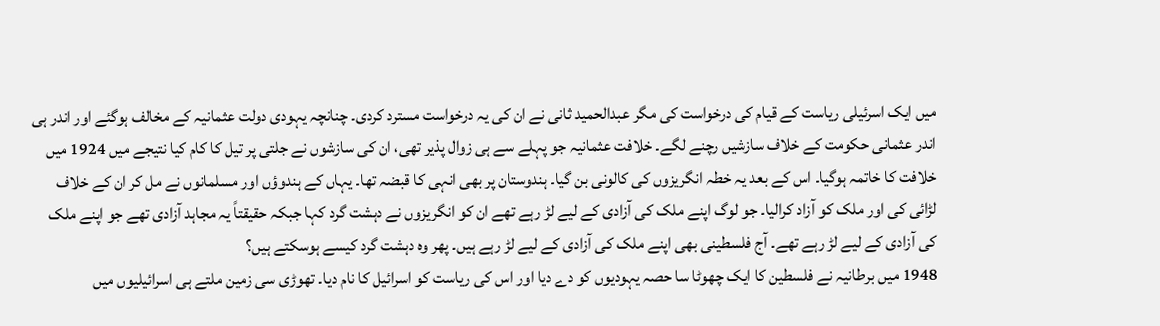میں ایک اسرئیلی ریاست کے قیام کی درخواست کی مگر عبدالحمید ثانی نے ان کی یہ درخواست مسترد کردی۔ چنانچہ یہودی دولت عثمانیہ کے مخالف ہوگئے اور اندر ہی اندر عثمانی حکومت کے خلاف سازشیں رچنے لگے۔ خلافت عثمانیہ جو پہلے سے ہی زوال پذیر تھی، ان کی سازشوں نے جلتی پر تیل کا کام کیا نتیجے میں 1924 میں خلافت کا خاتمہ ہوگیا۔ اس کے بعد یہ خطہ انگریزوں کی کالونی بن گیا۔ ہندوستان پر بھی انہی کا قبضہ تھا۔ یہاں کے ہندوؤں اور مسلمانوں نے مل کر ان کے خلاف لڑائی کی اور ملک کو آزاد کرالیا۔ جو لوگ اپنے ملک کی آزادی کے لیے لڑ رہے تھے ان کو انگریزوں نے دہشت گرد کہا جبکہ حقیقتاً یہ مجاہد آزادی تھے جو اپنے ملک کی آزادی کے لیے لڑ رہے تھے۔ آج فلسطینی بھی اپنے ملک کی آزادی کے لیے لڑ رہے ہیں۔ پھر وہ دہشت گرد کیسے ہوسکتے ہیں؟
1948 میں برطانیہ نے فلسطین کا ایک چھوٹا سا حصہ یہودیوں کو دے دیا اور اس کی ریاست کو اسرائیل کا نام دیا۔ تھوڑی سی زمین ملتے ہی اسرائیلیوں میں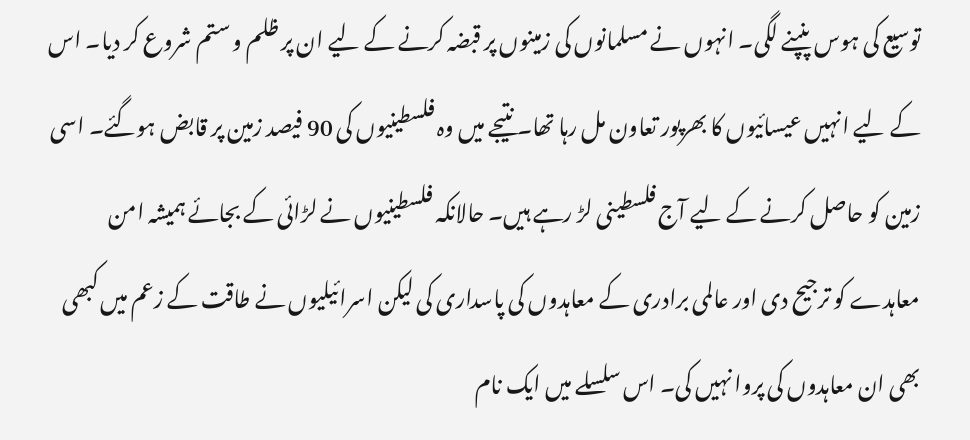توسیع کی ہوس پنپنے لگی۔ انہوں نے مسلمانوں کی زمینوں پر قبضہ کرنے کے لیے ان پر ظلم و ستم شروع کر دیا۔ اس کے لیے انہیں عیسائیوں کا بھرپور تعاون مل رہا تھا۔ نتیجے میں وہ فلسطینیوں کی 90 فیصد زمین پر قابض ہوگئے۔ اسی زمین کو حاصل کرنے کے لیے آج فلسطینی لڑ رہے ہیں۔ حالانکہ فلسطینیوں نے لڑائی کے بجائے ہمیشہ امن معاہدے کو ترجیح دی اور عالمی برادری کے معاہدوں کی پاسداری کی لیکن اسرائیلیوں نے طاقت کے زعم میں کبھی بھی ان معاہدوں کی پروا نہیں کی۔ اس سلسلے میں ایک نام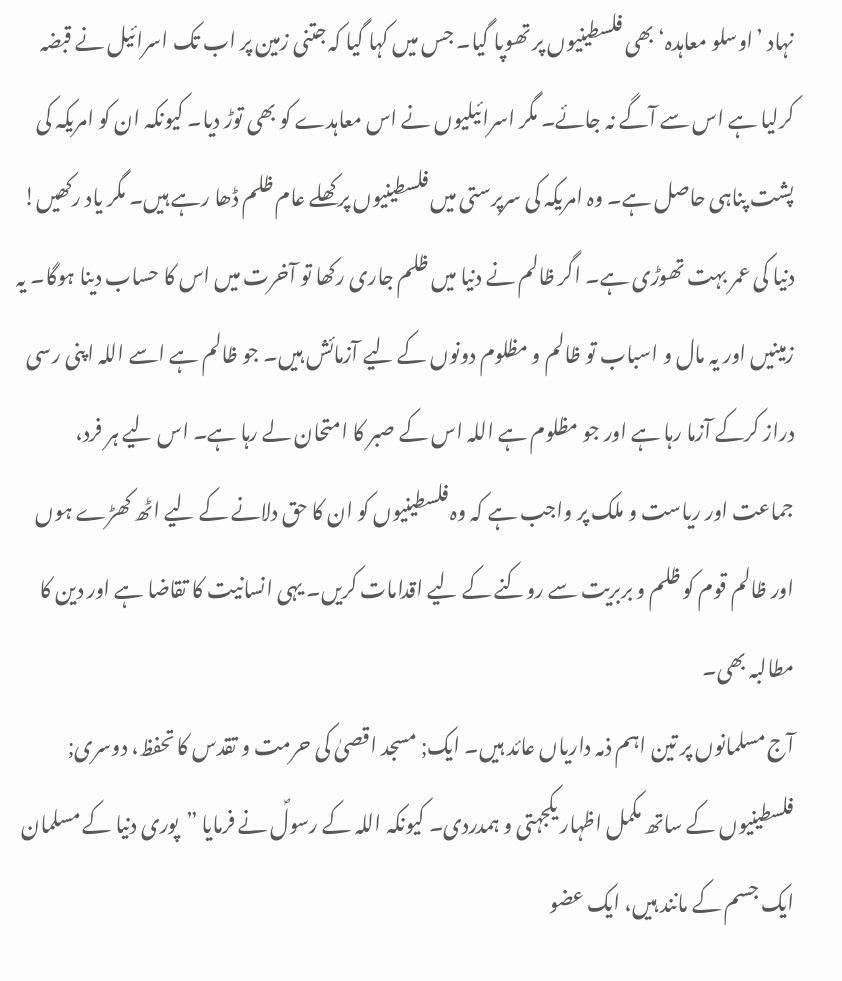نہاد ’اوسلو معاہدہ‘ بھی فلسطینیوں پر تھوپا گیا۔ جس میں کہا گیا کہ جتنی زمین پر اب تک اسرائیل نے قبضہ کرلیا ہے اس سے آگے نہ جائے۔ مگر اسرائیلیوں نے اس معاہدے کو بھی توڑ دیا۔ کیونکہ ان کو امریکہ کی پشت پناہی حاصل ہے۔ وہ امریکہ کی سرپرستی میں فلسطینیوں پر کھلے عام ظلم ڈھا رہے ہیں۔ مگر یاد رکھیں! دنیا کی عمر بہت تھوڑی ہے۔ اگر ظالم نے دنیا میں ظلم جاری رکھا تو آخرت میں اس کا حساب دینا ہوگا۔ یہ زمینیں اور یہ مال و اسباب تو ظالم و مظلوم دونوں کے لیے آزمائش ہیں۔ جو ظالم ہے اسے اللہ اپنی رسی دراز کرکے آزما رہا ہے اور جو مظلوم ہے اللہ اس کے صبر کا امتحان لے رہا ہے۔ اس لیے ہر فرد، جماعت اور ریاست و ملک پر واجب ہے کہ وہ فلسطینیوں کو ان کا حق دلانے کے لیے اٹھ کھڑے ہوں اور ظالم قوم کو ظلم و بربریت سے روکنے کے لیے اقدامات کریں۔ یہی انسانیت کا تقاضا ہے اور دین کا مطالبہ بھی۔
آج مسلمانوں پر تین اہم ذمہ داریاں عائد ہیں۔ ایک; مسجد اقصیٰ کی حرمت و تقدس کا تحفظ، دوسری; فلسطینیوں کے ساتھ مکمل اظہار یکجہتی و ہمدردی۔ کیونکہ اللہ کے رسولؐ نے فرمایا ”پوری دنیا کے مسلمان ایک جسم کے مانند ہیں، ایک عضو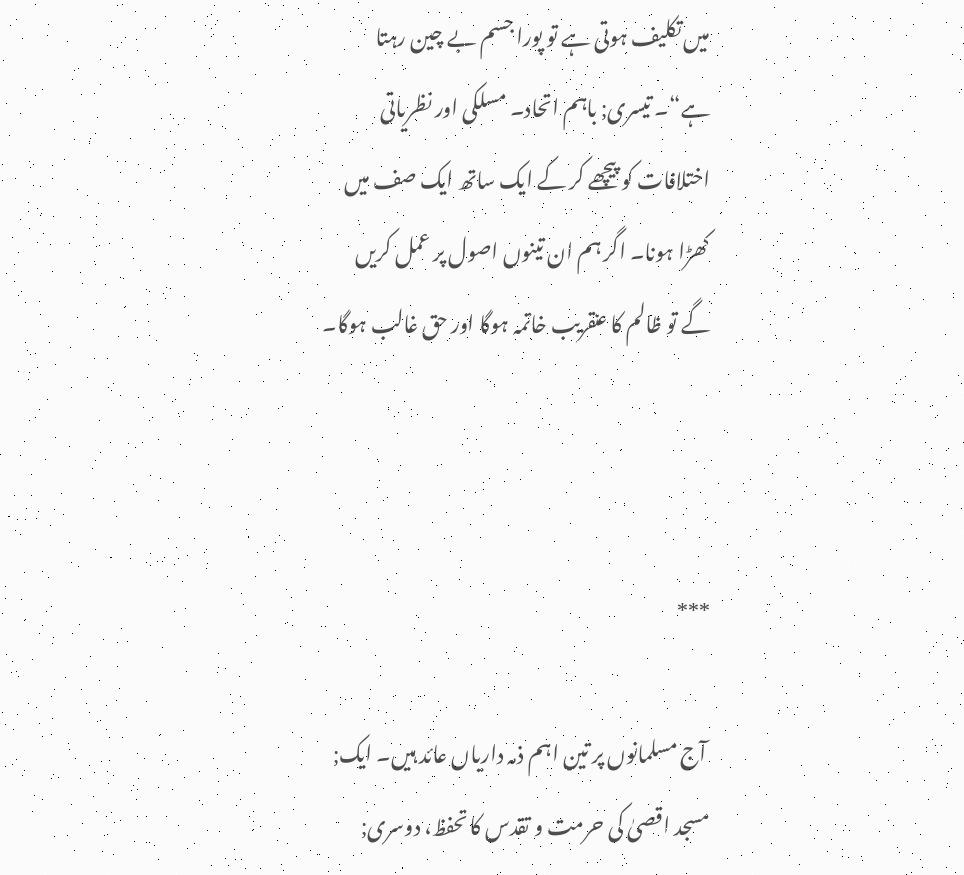میں تکلیف ہوتی ہے تو پورا جسم بے چین رہتا ہے“۔ تیسری; باہم اتحاد۔ مسلکی اور نظریاتی اختلافات کو پیچھے کر کے ایک ساتھ ایک صف میں کھڑا ہونا۔ اگر ہم ان تینوں اصول پر عمل کریں گے تو ظالم کا عنقریب خاتمہ ہوگا اور حق غالب ہوگا۔



***

 آج مسلمانوں پر تین اہم ذمہ داریاں عائد ہیں۔ ایک; مسجد اقصیٰ کی حرمت و تقدس کا تحفظ، دوسری;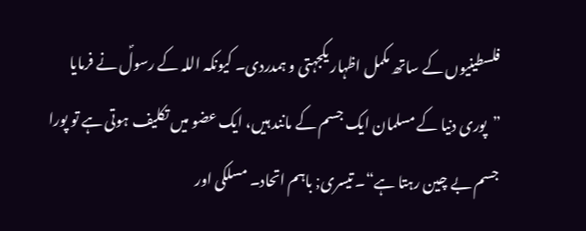فلسطینیوں کے ساتھ مکمل اظہار یکجہتی و ہمدردی۔ کیونکہ اللہ کے رسولؐ نے فرمایا ”پوری دنیا کے مسلمان ایک جسم کے مانند ہیں، ایک عضو میں تکلیف ہوتی ہے تو پورا جسم بے چین رہتا ہے“۔ تیسری; باہم اتحاد۔ مسلکی اور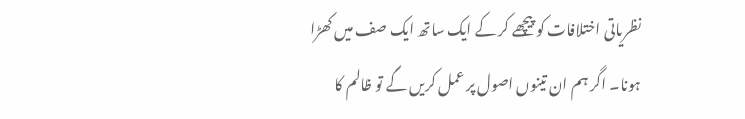نظریاتی اختلافات کو پیچھے کر کے ایک ساتھ ایک صف میں کھڑا ہونا۔ اگر ہم ان تینوں اصول پر عمل کریں گے تو ظالم کا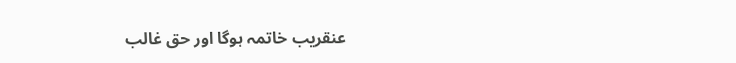عنقریب خاتمہ ہوگا اور حق غالب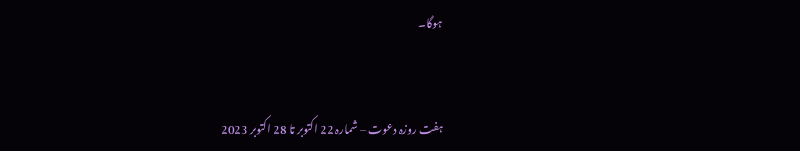ہوگا۔


ہفت روزہ دعوت – شمارہ 22 اکتوبر تا 28 اکتوبر 2023